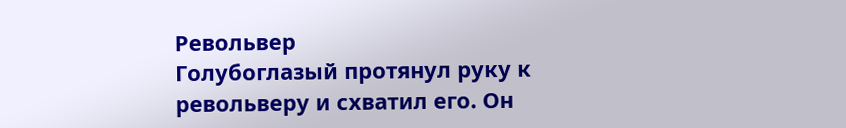Револьвер
Голубоглазый протянул руку к револьверу и схватил его. Он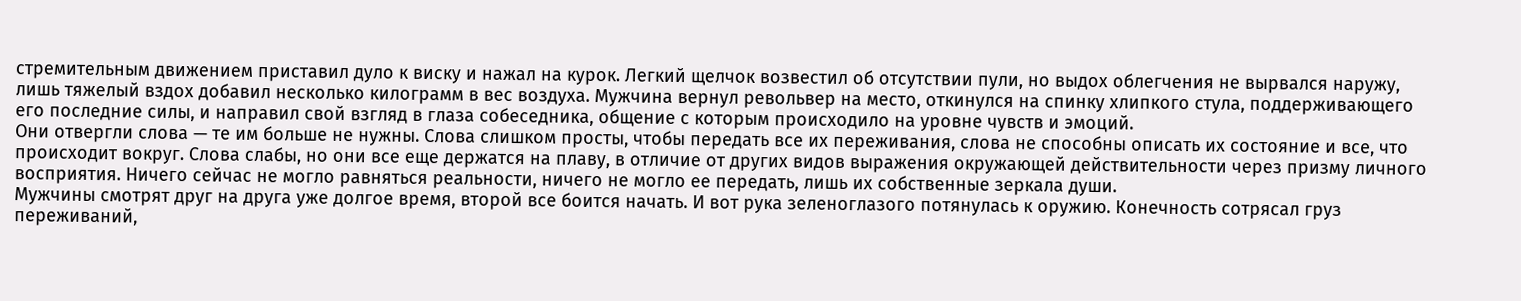стремительным движением приставил дуло к виску и нажал на курок. Легкий щелчок возвестил об отсутствии пули, но выдох облегчения не вырвался наружу, лишь тяжелый вздох добавил несколько килограмм в вес воздуха. Мужчина вернул револьвер на место, откинулся на спинку хлипкого стула, поддерживающего его последние силы, и направил свой взгляд в глаза собеседника, общение с которым происходило на уровне чувств и эмоций.
Они отвергли слова — те им больше не нужны. Слова слишком просты, чтобы передать все их переживания, слова не способны описать их состояние и все, что происходит вокруг. Слова слабы, но они все еще держатся на плаву, в отличие от других видов выражения окружающей действительности через призму личного восприятия. Ничего сейчас не могло равняться реальности, ничего не могло ее передать, лишь их собственные зеркала души.
Мужчины смотрят друг на друга уже долгое время, второй все боится начать. И вот рука зеленоглазого потянулась к оружию. Конечность сотрясал груз переживаний,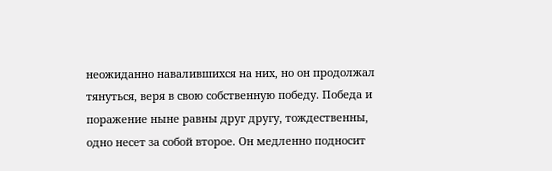неожиданно навалившихся на них, но он продолжал тянуться, веря в свою собственную победу. Победа и поражение ныне равны друг другу, тождественны, одно несет за собой второе. Он медленно подносит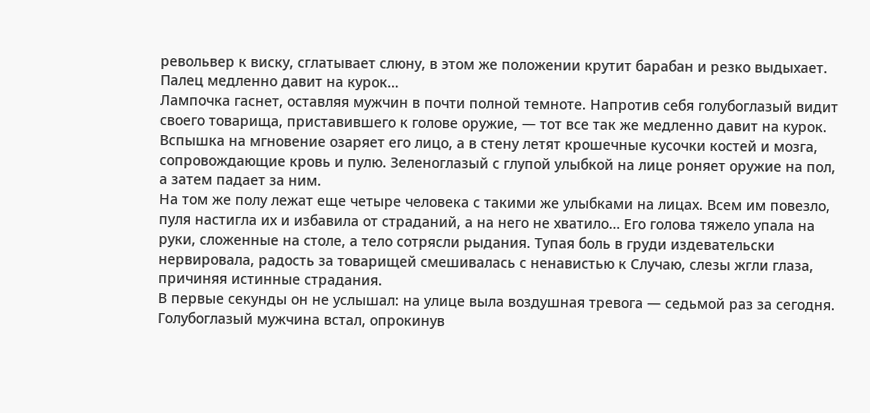револьвер к виску, сглатывает слюну, в этом же положении крутит барабан и резко выдыхает. Палец медленно давит на курок…
Лампочка гаснет, оставляя мужчин в почти полной темноте. Напротив себя голубоглазый видит своего товарища, приставившего к голове оружие, — тот все так же медленно давит на курок. Вспышка на мгновение озаряет его лицо, а в стену летят крошечные кусочки костей и мозга, сопровождающие кровь и пулю. Зеленоглазый с глупой улыбкой на лице роняет оружие на пол, а затем падает за ним.
На том же полу лежат еще четыре человека с такими же улыбками на лицах. Всем им повезло, пуля настигла их и избавила от страданий, а на него не хватило… Его голова тяжело упала на руки, сложенные на столе, а тело сотрясли рыдания. Тупая боль в груди издевательски нервировала, радость за товарищей смешивалась с ненавистью к Случаю, слезы жгли глаза, причиняя истинные страдания.
В первые секунды он не услышал: на улице выла воздушная тревога — седьмой раз за сегодня. Голубоглазый мужчина встал, опрокинув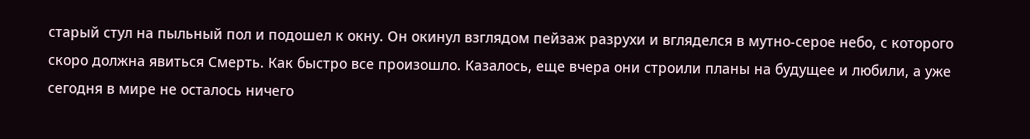старый стул на пыльный пол и подошел к окну. Он окинул взглядом пейзаж разрухи и вгляделся в мутно-серое небо, с которого скоро должна явиться Смерть. Как быстро все произошло. Казалось, еще вчера они строили планы на будущее и любили, а уже сегодня в мире не осталось ничего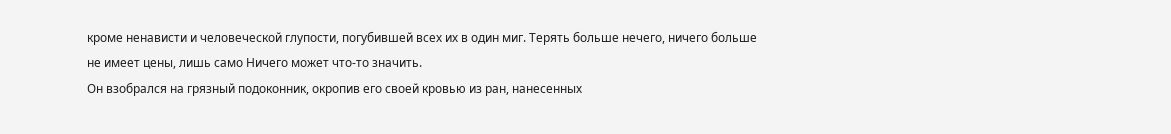кроме ненависти и человеческой глупости, погубившей всех их в один миг. Терять больше нечего, ничего больше не имеет цены, лишь само Ничего может что-то значить.
Он взобрался на грязный подоконник, окропив его своей кровью из ран, нанесенных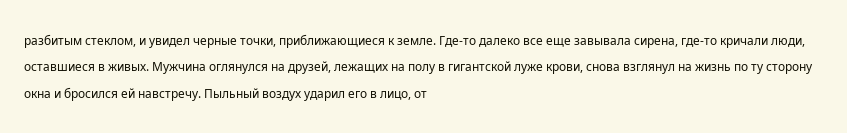разбитым стеклом, и увидел черные точки, приближающиеся к земле. Где-то далеко все еще завывала сирена, где-то кричали люди, оставшиеся в живых. Мужчина оглянулся на друзей, лежащих на полу в гигантской луже крови, снова взглянул на жизнь по ту сторону окна и бросился ей навстречу. Пыльный воздух ударил его в лицо, от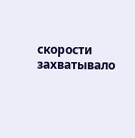скорости захватывало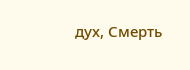дух, Смерть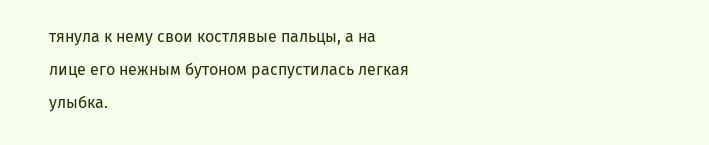тянула к нему свои костлявые пальцы, а на лице его нежным бутоном распустилась легкая улыбка.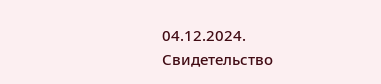04.12.2024.
Свидетельство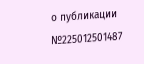о публикации №225012501487